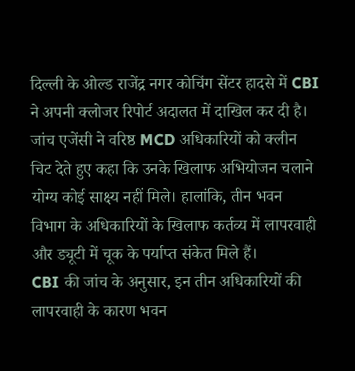दिल्ली के ओल्ड राजेंद्र नगर कोचिंग सेंटर हादसे में CBI ने अपनी क्लोजर रिपोर्ट अदालत में दाखिल कर दी है। जांच एजेंसी ने वरिष्ठ MCD अधिकारियों को क्लीन चिट देते हुए कहा कि उनके खिलाफ अभियोजन चलाने योग्य कोई साक्ष्य नहीं मिले। हालांकि, तीन भवन विभाग के अधिकारियों के खिलाफ कर्तव्य में लापरवाही और ड्यूटी में चूक के पर्याप्त संकेत मिले हैं।
CBI की जांच के अनुसार, इन तीन अधिकारियों की लापरवाही के कारण भवन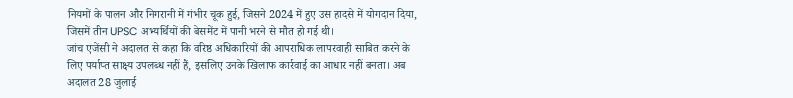नियमों के पालन और निगरानी में गंभीर चूक हुई, जिसने 2024 में हुए उस हादसे में योगदान दिया, जिसमें तीन UPSC अभ्यर्थियों की बेसमेंट में पानी भरने से मौत हो गई थी।
जांच एजेंसी ने अदालत से कहा कि वरिष्ठ अधिकारियों की आपराधिक लापरवाही साबित करने के लिए पर्याप्त साक्ष्य उपलब्ध नहीं हैं, इसलिए उनके खिलाफ कार्रवाई का आधार नहीं बनता। अब अदालत 28 जुलाई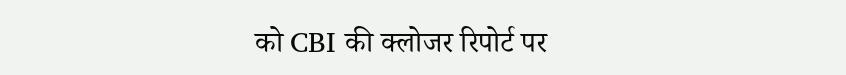को CBI की क्लोजर रिपोर्ट पर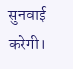सुनवाई करेगी।